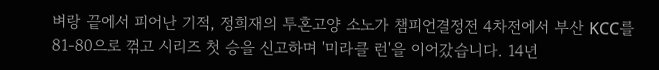벼랑 끝에서 피어난 기적, 정희재의 투혼고양 소노가 챔피언결정전 4차전에서 부산 KCC를 81-80으로 꺾고 시리즈 첫 승을 신고하며 '미라클 런'을 이어갔습니다. 14년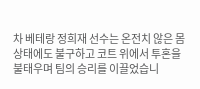차 베테랑 정희재 선수는 온전치 않은 몸 상태에도 불구하고 코트 위에서 투혼을 불태우며 팀의 승리를 이끌었습니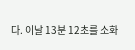다. 이날 13분 12초를 소화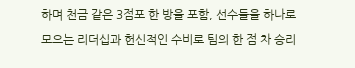하며 천금 같은 3점포 한 방을 포함, 선수들을 하나로 모으는 리더십과 헌신적인 수비로 팀의 한 점 차 승리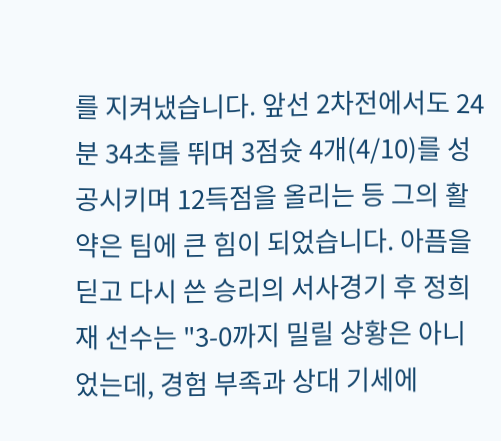를 지켜냈습니다. 앞선 2차전에서도 24분 34초를 뛰며 3점슛 4개(4/10)를 성공시키며 12득점을 올리는 등 그의 활약은 팀에 큰 힘이 되었습니다. 아픔을 딛고 다시 쓴 승리의 서사경기 후 정희재 선수는 "3-0까지 밀릴 상황은 아니었는데, 경험 부족과 상대 기세에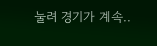눌려 경기가 계속..